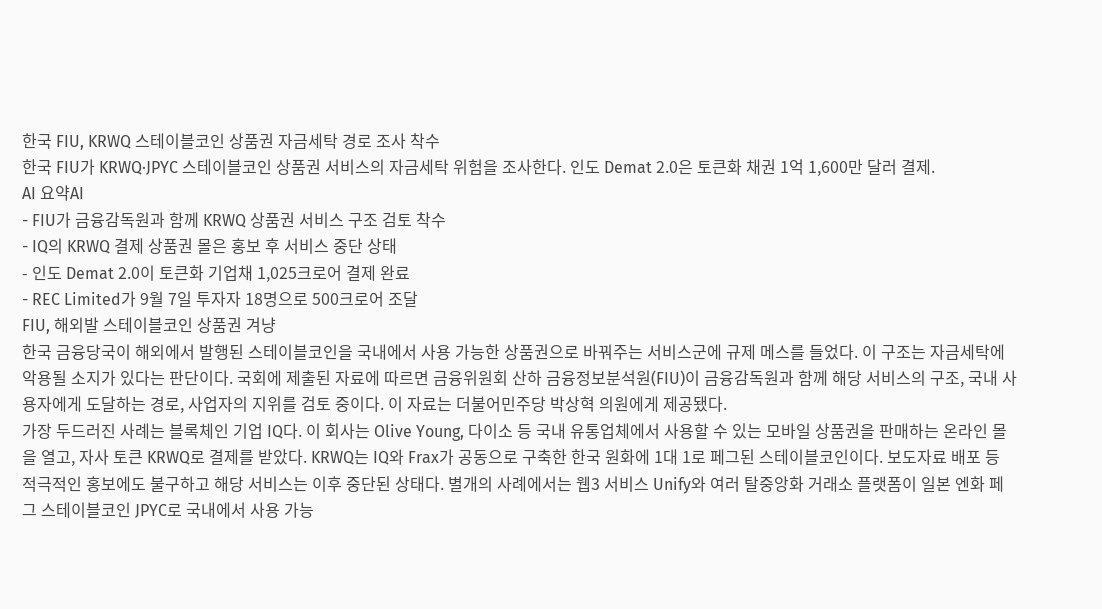한국 FIU, KRWQ 스테이블코인 상품권 자금세탁 경로 조사 착수
한국 FIU가 KRWQ·JPYC 스테이블코인 상품권 서비스의 자금세탁 위험을 조사한다. 인도 Demat 2.0은 토큰화 채권 1억 1,600만 달러 결제.
AI 요약AI
- FIU가 금융감독원과 함께 KRWQ 상품권 서비스 구조 검토 착수
- IQ의 KRWQ 결제 상품권 몰은 홍보 후 서비스 중단 상태
- 인도 Demat 2.0이 토큰화 기업채 1,025크로어 결제 완료
- REC Limited가 9월 7일 투자자 18명으로 500크로어 조달
FIU, 해외발 스테이블코인 상품권 겨냥
한국 금융당국이 해외에서 발행된 스테이블코인을 국내에서 사용 가능한 상품권으로 바꿔주는 서비스군에 규제 메스를 들었다. 이 구조는 자금세탁에 악용될 소지가 있다는 판단이다. 국회에 제출된 자료에 따르면 금융위원회 산하 금융정보분석원(FIU)이 금융감독원과 함께 해당 서비스의 구조, 국내 사용자에게 도달하는 경로, 사업자의 지위를 검토 중이다. 이 자료는 더불어민주당 박상혁 의원에게 제공됐다.
가장 두드러진 사례는 블록체인 기업 IQ다. 이 회사는 Olive Young, 다이소 등 국내 유통업체에서 사용할 수 있는 모바일 상품권을 판매하는 온라인 몰을 열고, 자사 토큰 KRWQ로 결제를 받았다. KRWQ는 IQ와 Frax가 공동으로 구축한 한국 원화에 1대 1로 페그된 스테이블코인이다. 보도자료 배포 등 적극적인 홍보에도 불구하고 해당 서비스는 이후 중단된 상태다. 별개의 사례에서는 웹3 서비스 Unify와 여러 탈중앙화 거래소 플랫폼이 일본 엔화 페그 스테이블코인 JPYC로 국내에서 사용 가능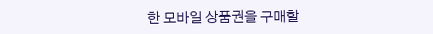한 모바일 상품권을 구매할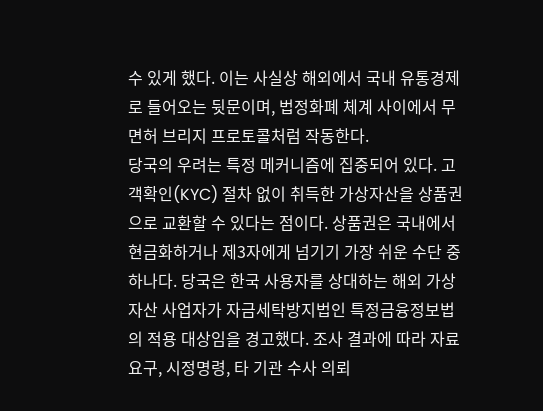수 있게 했다. 이는 사실상 해외에서 국내 유통경제로 들어오는 뒷문이며, 법정화폐 체계 사이에서 무면허 브리지 프로토콜처럼 작동한다.
당국의 우려는 특정 메커니즘에 집중되어 있다. 고객확인(KYC) 절차 없이 취득한 가상자산을 상품권으로 교환할 수 있다는 점이다. 상품권은 국내에서 현금화하거나 제3자에게 넘기기 가장 쉬운 수단 중 하나다. 당국은 한국 사용자를 상대하는 해외 가상자산 사업자가 자금세탁방지법인 특정금융정보법의 적용 대상임을 경고했다. 조사 결과에 따라 자료 요구, 시정명령, 타 기관 수사 의뢰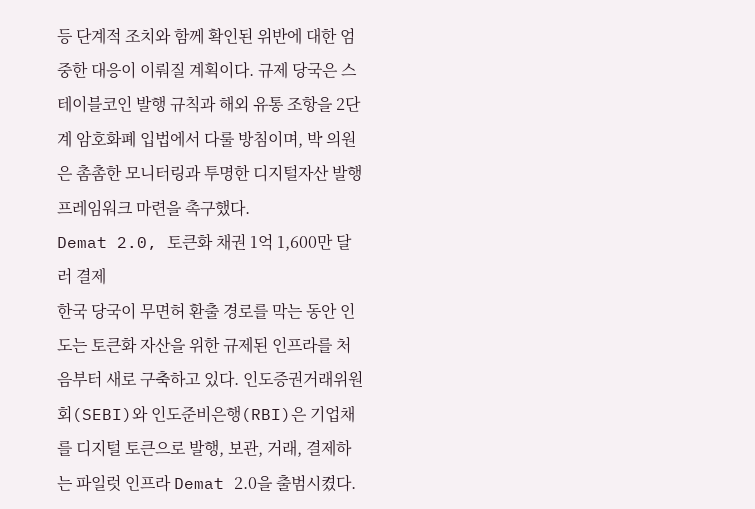등 단계적 조치와 함께 확인된 위반에 대한 엄중한 대응이 이뤄질 계획이다. 규제 당국은 스테이블코인 발행 규칙과 해외 유통 조항을 2단계 암호화폐 입법에서 다룰 방침이며, 박 의원은 촘촘한 모니터링과 투명한 디지털자산 발행 프레임워크 마련을 촉구했다.
Demat 2.0, 토큰화 채권 1억 1,600만 달러 결제
한국 당국이 무면허 환출 경로를 막는 동안 인도는 토큰화 자산을 위한 규제된 인프라를 처음부터 새로 구축하고 있다. 인도증권거래위원회(SEBI)와 인도준비은행(RBI)은 기업채를 디지털 토큰으로 발행, 보관, 거래, 결제하는 파일럿 인프라 Demat 2.0을 출범시켰다.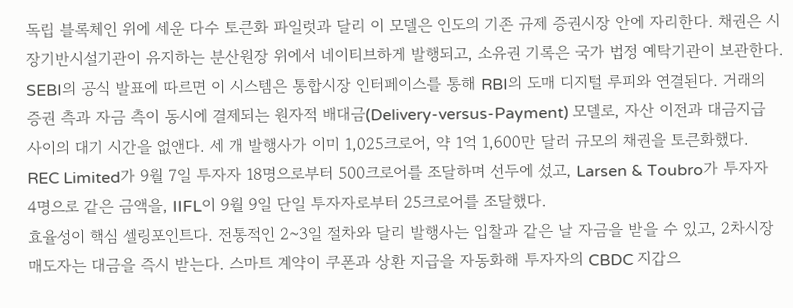독립 블록체인 위에 세운 다수 토큰화 파일럿과 달리 이 모델은 인도의 기존 규제 증권시장 안에 자리한다. 채권은 시장기반시설기관이 유지하는 분산원장 위에서 네이티브하게 발행되고, 소유권 기록은 국가 법정 예탁기관이 보관한다.
SEBI의 공식 발표에 따르면 이 시스템은 통합시장 인터페이스를 통해 RBI의 도매 디지털 루피와 연결된다. 거래의 증권 측과 자금 측이 동시에 결제되는 원자적 배대금(Delivery-versus-Payment) 모델로, 자산 이전과 대금지급 사이의 대기 시간을 없앤다. 세 개 발행사가 이미 1,025크로어, 약 1억 1,600만 달러 규모의 채권을 토큰화했다. REC Limited가 9월 7일 투자자 18명으로부터 500크로어를 조달하며 선두에 섰고, Larsen & Toubro가 투자자 4명으로 같은 금액을, IIFL이 9월 9일 단일 투자자로부터 25크로어를 조달했다.
효율성이 핵심 셀링포인트다. 전통적인 2~3일 절차와 달리 발행사는 입찰과 같은 날 자금을 받을 수 있고, 2차시장 매도자는 대금을 즉시 받는다. 스마트 계약이 쿠폰과 상환 지급을 자동화해 투자자의 CBDC 지갑으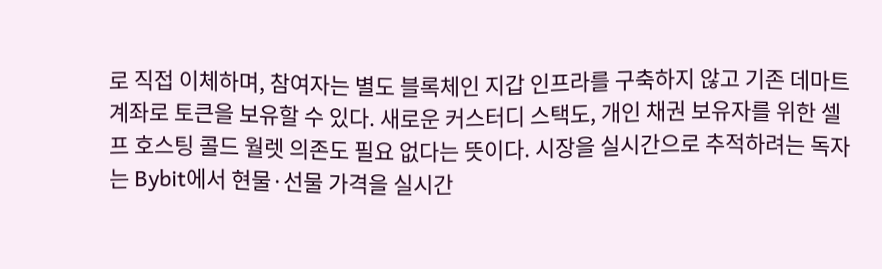로 직접 이체하며, 참여자는 별도 블록체인 지갑 인프라를 구축하지 않고 기존 데마트 계좌로 토큰을 보유할 수 있다. 새로운 커스터디 스택도, 개인 채권 보유자를 위한 셀프 호스팅 콜드 월렛 의존도 필요 없다는 뜻이다. 시장을 실시간으로 추적하려는 독자는 Bybit에서 현물·선물 가격을 실시간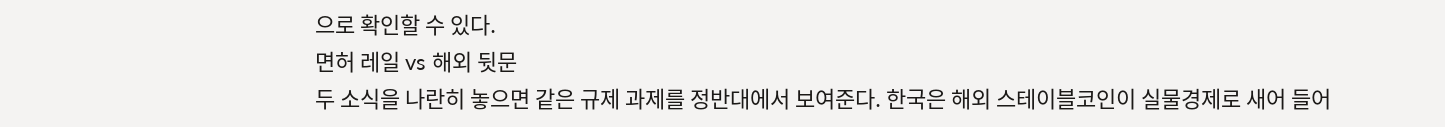으로 확인할 수 있다.
면허 레일 vs 해외 뒷문
두 소식을 나란히 놓으면 같은 규제 과제를 정반대에서 보여준다. 한국은 해외 스테이블코인이 실물경제로 새어 들어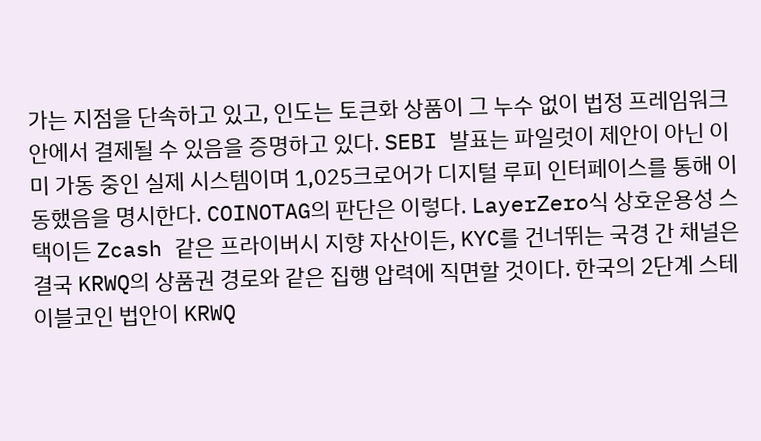가는 지점을 단속하고 있고, 인도는 토큰화 상품이 그 누수 없이 법정 프레임워크 안에서 결제될 수 있음을 증명하고 있다. SEBI 발표는 파일럿이 제안이 아닌 이미 가동 중인 실제 시스템이며 1,025크로어가 디지털 루피 인터페이스를 통해 이동했음을 명시한다. COINOTAG의 판단은 이렇다. LayerZero식 상호운용성 스택이든 Zcash 같은 프라이버시 지향 자산이든, KYC를 건너뛰는 국경 간 채널은 결국 KRWQ의 상품권 경로와 같은 집행 압력에 직면할 것이다. 한국의 2단계 스테이블코인 법안이 KRWQ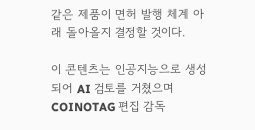같은 제품이 면허 발행 체계 아래 돌아올지 결정할 것이다.

이 콘텐츠는 인공지능으로 생성되어 AI 검토를 거쳤으며 COINOTAG 편집 감독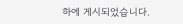하에 게시되었습니다.